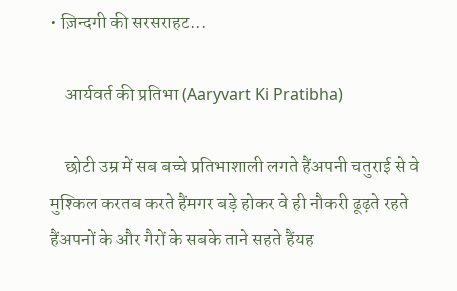• ज़िन्दगी की सरसराहट...

    आर्यवर्त की प्रतिभा (Aaryvart Ki Pratibha)

    छोटी उम्र में सब बच्चे प्रतिभाशाली लगते हैंअपनी चतुराई से वे मुश्किल करतब करते हैंमगर बड़े होकर वे ही नौकरी ढूढ़ते रहते हैंअपनों के और गैरों के सबके ताने सहते हैंयह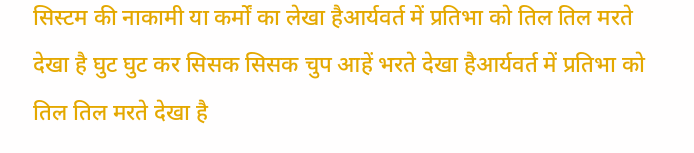सिस्टम की नाकामी या कर्मों का लेखा हैआर्यवर्त में प्रतिभा को तिल तिल मरते देखा है घुट घुट कर सिसक सिसक चुप आहें भरते देखा हैआर्यवर्त में प्रतिभा को तिल तिल मरते देखा है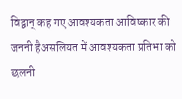विद्वान् कह गए आवश्यकता आविष्कार की जननी हैअसलियत में आवश्यकता प्रतिभा को छलनी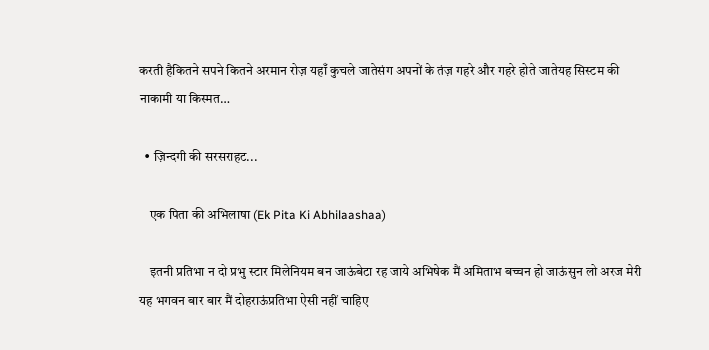करती हैकितने सपने कितने अरमान रोज़ यहाँ कुचले जातेसंग अपनों के तंज़ गहरे और गहरे होते जातेयह सिस्टम की नाकामी या किस्मत…

  • ज़िन्दगी की सरसराहट...

    एक पिता की अभिलाषा (Ek Pita Ki Abhilaashaa)

    इतनी प्रतिभा न दो प्रभु स्टार मिलेनियम बन जाऊंबेटा रह जाये अभिषेक मैं अमिताभ बच्चन हो जाऊंसुन लो अरज मेरी यह भगवन बार बार मैं दोहराऊंप्रतिभा ऐसी नहीं चाहिए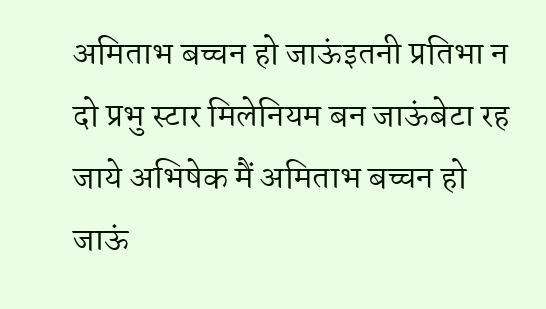अमिताभ बच्चन हो जाऊंइतनी प्रतिभा न दो प्रभु स्टार मिलेनियम बन जाऊंबेटा रह जाये अभिषेक मैं अमिताभ बच्चन हो जाऊं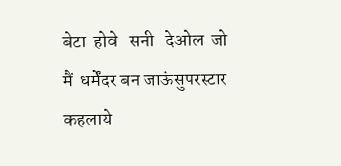बेटा  होवे   सनी   देओल  जो मैं  धर्मेंदर बन जाऊंसुपरस्टार कहलाये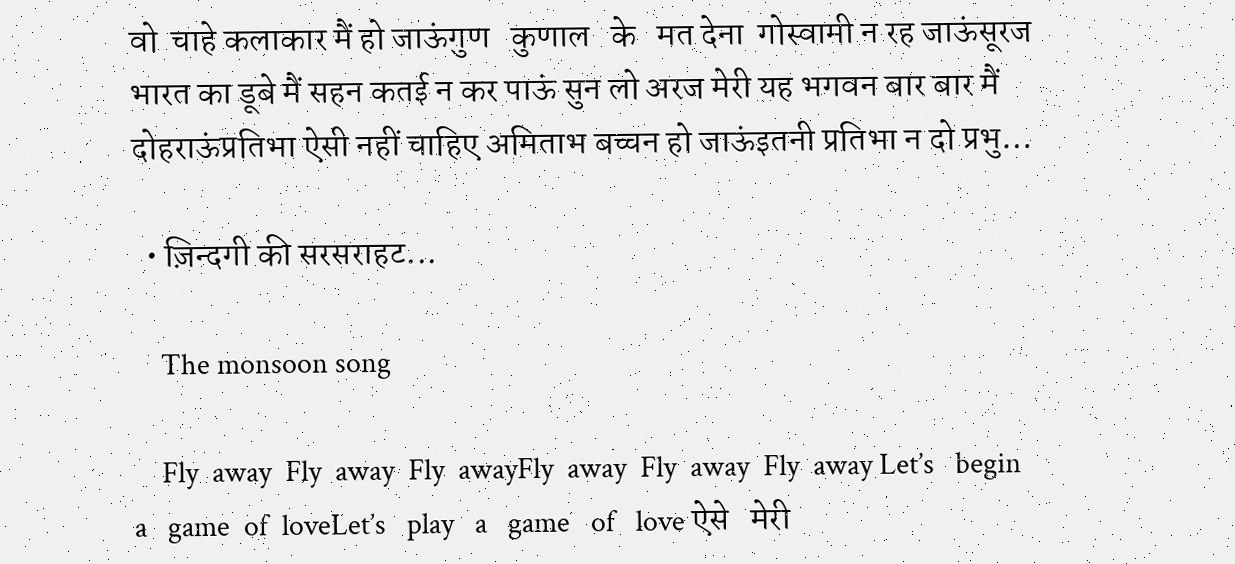वो  चाहे कलाकार मैं हो जाऊंगुण   कुणाल   के   मत देना  गोस्वामी न रह जाऊंसूरज भारत का डूबे मैं सहन कतई न कर पाऊं सुन लो अरज मेरी यह भगवन बार बार मैं दोहराऊंप्रतिभा ऐसी नहीं चाहिए अमिताभ बच्चन हो जाऊंइतनी प्रतिभा न दो प्रभु…

  • ज़िन्दगी की सरसराहट...

    The monsoon song

    Fly  away  Fly  away  Fly  awayFly  away  Fly  away  Fly  away Let’s   begin   a   game  of  loveLet’s   play   a   game   of   love ऐसे   मेरी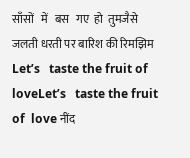साँसों   में   बस   गए  हो  तुमजैसे जलती धरती पर बारिश की रिमझिम Let’s   taste the fruit of  loveLet’s   taste the fruit of  love नींद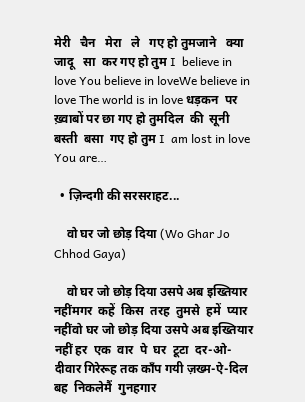मेरी   चैन   मेरा   ले   गए हो तुमजाने   क्या   जादू   सा  कर गए हो तुम I  believe in love You believe in loveWe believe in love The world is in love धड़कन  पर  ख़्वाबों पर छा गए हो तुमदिल  की  सूनी  बस्ती  बसा  गए हो तुम I  am lost in love You are…

  • ज़िन्दगी की सरसराहट...

    वो घर जो छोड़ दिया (Wo Ghar Jo Chhod Gaya)

    वो घर जो छोड़ दिया उसपे अब इख्तियार नहींमगर  कहें  किस  तरह  तुमसे  हमें  प्यार  नहींवो घर जो छोड़ दिया उसपे अब इख्तियार नहीं हर  एक  वार  पे  घर  टूटा  दर-ओ-दीवार गिरेरूह तक काँप गयी ज़ख्म-ऐ-दिल  बह  निकलेमैं  गुनहगार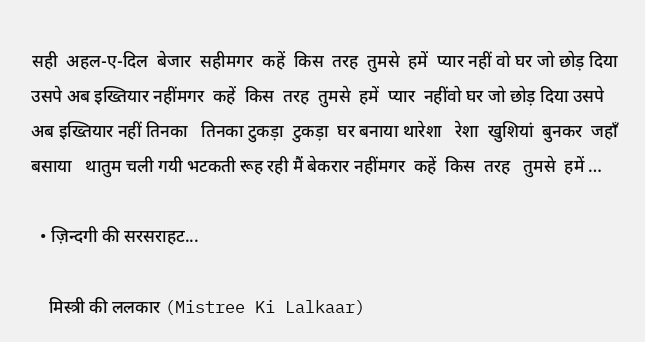सही  अहल-ए-दिल  बेजार  सहीमगर  कहें  किस  तरह  तुमसे  हमें  प्यार नहीं वो घर जो छोड़ दिया उसपे अब इख्तियार नहींमगर  कहें  किस  तरह  तुमसे  हमें  प्यार  नहींवो घर जो छोड़ दिया उसपे अब इख्तियार नहीं तिनका   तिनका टुकड़ा  टुकड़ा  घर बनाया थारेशा   रेशा  खुशियां  बुनकर  जहाँ  बसाया   थातुम चली गयी भटकती रूह रही मैं बेकरार नहींमगर  कहें  किस  तरह   तुमसे  हमें …

  • ज़िन्दगी की सरसराहट...

    मिस्त्री की ललकार (Mistree Ki Lalkaar)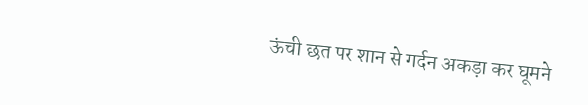ऊंची छत पर शान से गर्दन अकड़ा कर घूमने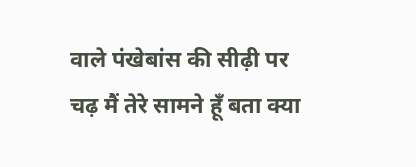वाले पंखेबांस की सीढ़ी पर चढ़ मैं तेरे सामने हूँ बता क्या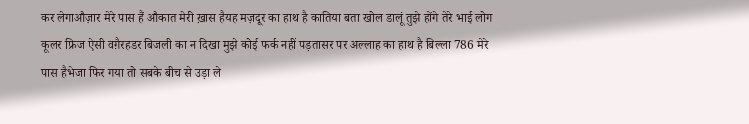कर लेगाऔज़ार मेरे पास हैं औकात मेरी ख़ास हैयह मज़दूर का हाथ है कातिया बता खोल डालूं तुझे होंगे तेरे भाई लोग कूलर फ्रिज ऐसी वग़ैरहडर बिजली का न दिखा मुझे कोई फर्क नहीं पड़तासर पर अल्लाह का हाथ है बिल्ला 786 मेरे पास हैभेजा फिर गया तो सबके बीच से उड़ा ले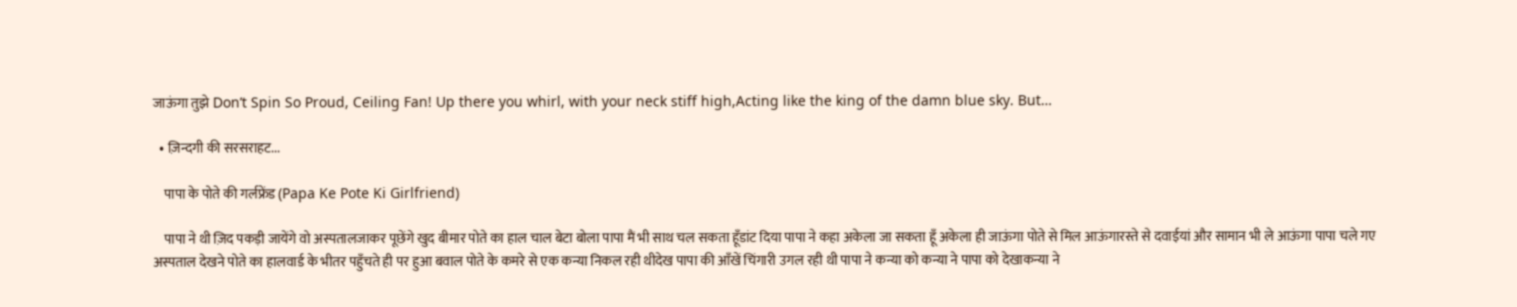जाऊंगा तुझे Don’t Spin So Proud, Ceiling Fan! Up there you whirl, with your neck stiff high,Acting like the king of the damn blue sky. But…

  • ज़िन्दगी की सरसराहट...

    पापा के पोते की गर्लफ्रेंड (Papa Ke Pote Ki Girlfriend)

    पापा ने थी ज़िद पकड़ी जायेंगे वो अस्पतालजाकर पूछेंगे खुद बीमार पोते का हाल चाल बेटा बोला पापा मैं भी साथ चल सकता हूँडांट दिया पापा ने कहा अकेला जा सकता हूँ अकेला ही जाऊंगा पोते से मिल आऊंगारस्ते से दवाईयां और सामान भी ले आऊंगा पापा चले गए अस्पताल देखने पोते का हालवार्ड के भीतर पहुँचते ही पर हुआ बवाल पोते के कमरे से एक कन्या निकल रही थीदेख पापा की आँखें चिंगारी उगल रही थी पापा ने कन्या को कन्या ने पापा को देखाकन्या ने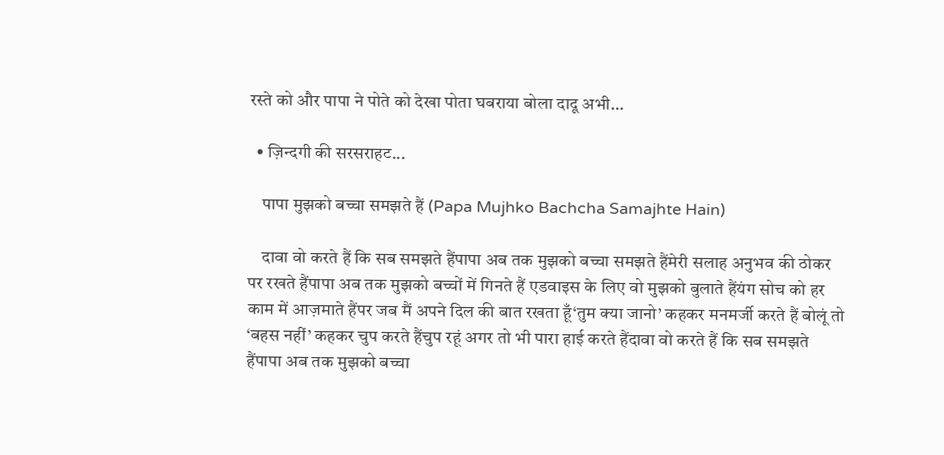रस्ते को और पापा ने पोते को देखा पोता घबराया बोला दादू अभी…

  • ज़िन्दगी की सरसराहट...

    पापा मुझको बच्चा समझते हैं (Papa Mujhko Bachcha Samajhte Hain)

    दावा वो करते हैं कि सब समझते हैंपापा अब तक मुझको बच्चा समझते हैंमेरी सलाह अनुभव की ठोकर पर रखते हैंपापा अब तक मुझको बच्चों में गिनते हैं एडवाइस के लिए वो मुझको बुलाते हैंयंग सोच को हर काम में आज़माते हैंपर जब मैं अपने दिल की बात रखता हूँ‘तुम क्या जानो’ कहकर मनमर्जी करते हैं बोलूं तो ‘बहस नहीं’ कहकर चुप करते हैंचुप रहूं अगर तो भी पारा हाई करते हैंदावा वो करते हैं कि सब समझते हैंपापा अब तक मुझको बच्चा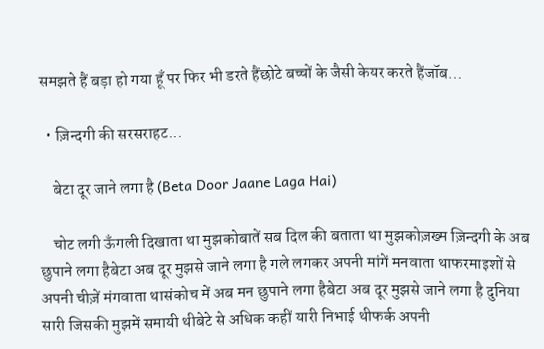समझते हैं बड़ा हो गया हूँ पर फिर भी डरते हैंछोटे बच्चों के जैसी केयर करते हैंजॉब…

  • ज़िन्दगी की सरसराहट...

    बेटा दूर जाने लगा है (Beta Door Jaane Laga Hai)

    चोट लगी ऊँगली दिखाता था मुझकोबातें सब दिल की बताता था मुझकोज़ख्म ज़िन्दगी के अब छुपाने लगा हैबेटा अब दूर मुझसे जाने लगा है गले लगकर अपनी मांगें मनवाता थाफरमाइशों से अपनी चीज़ें मंगवाता थासंकोच में अब मन छुपाने लगा हैबेटा अब दूर मुझसे जाने लगा है दुनिया सारी जिसकी मुझमें समायी थीबेटे से अधिक कहीं यारी निभाई थीफर्क अपनी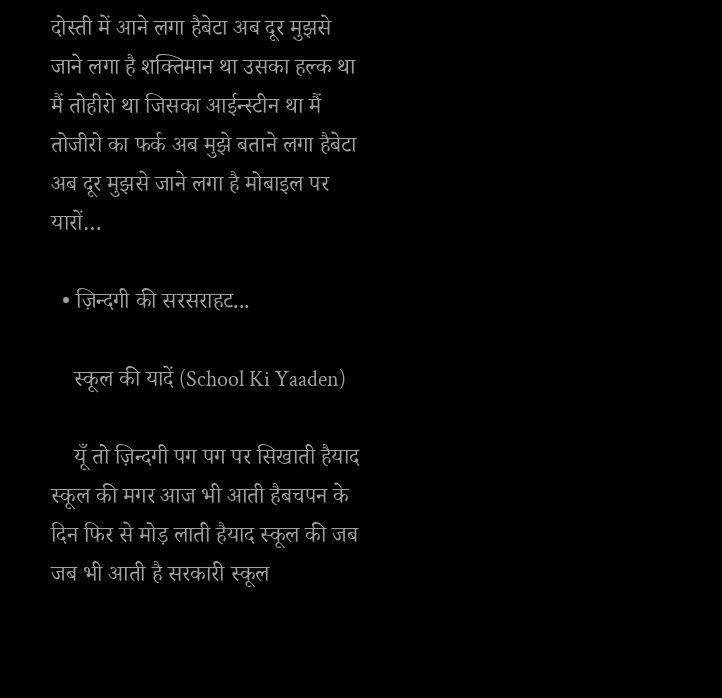दोस्ती में आने लगा हैबेटा अब दूर मुझसे जाने लगा है शक्तिमान था उसका हल्क था मैं तोहीरो था जिसका आईन्स्टीन था मैं तोजीरो का फर्क अब मुझे बताने लगा हैबेटा अब दूर मुझसे जाने लगा है मोबाइल पर यारों…

  • ज़िन्दगी की सरसराहट...

    स्कूल की यादें (School Ki Yaaden)

    यूँ तो ज़िन्दगी पग पग पर सिखाती हैयाद स्कूल की मगर आज भी आती हैबचपन के दिन फिर से मोड़ लाती हैयाद स्कूल की जब जब भी आती है सरकारी स्कूल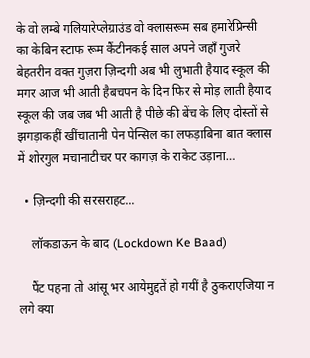के वो लम्बे गलियारेप्लेग्राउंड वो क्लासरूम सब हमारेप्रिन्सी का केबिन स्टाफ रूम कैंटीनकई साल अपने जहाँ गुजरे बेहतरीन वक्त गुज़रा ज़िन्दगी अब भी लुभाती हैयाद स्कूल की मगर आज भी आती हैबचपन के दिन फिर से मोड़ लाती हैयाद स्कूल की जब जब भी आती है पीछे की बेंच के लिए दोस्तों से झगड़ाकहीं खींचातानी पेन पेन्सिल का लफड़ाबिना बात क्लास में शोरगुल मचानाटीचर पर कागज़ के राकेट उड़ाना…

  • ज़िन्दगी की सरसराहट...

    लॉकडाऊन के बाद (Lockdown Ke Baad)

    पैंट पहना तो आंसू भर आयेमुद्दतें हो गयीं है ठुकराएजिया न लगे क्या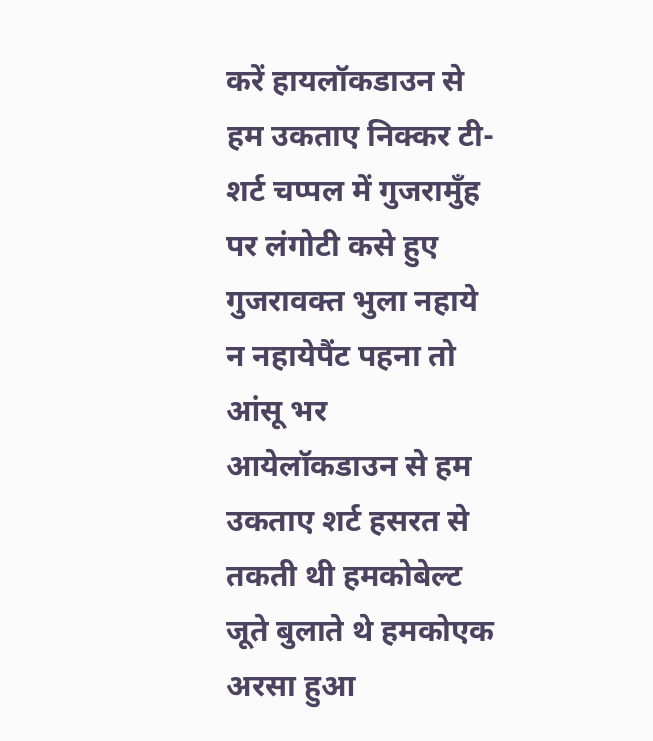करें हायलॉकडाउन से हम उकताए निक्कर टी- शर्ट चप्पल में गुजरामुँह पर लंगोटी कसे हुए गुजरावक्त भुला नहाये न नहायेपैंट पहना तो आंसू भर आयेलॉकडाउन से हम उकताए शर्ट हसरत से तकती थी हमकोबेल्ट जूते बुलाते थे हमकोएक अरसा हुआ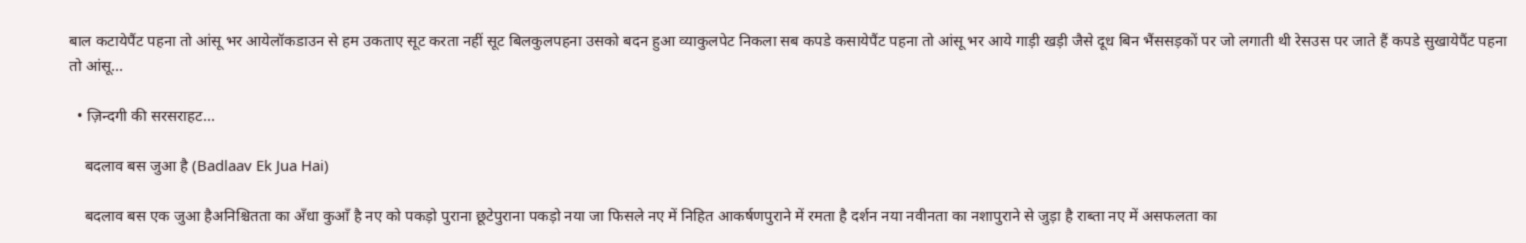बाल कटायेपैंट पहना तो आंसू भर आयेलॉकडाउन से हम उकताए सूट करता नहीं सूट बिलकुलपहना उसको बदन हुआ व्याकुलपेट निकला सब कपडे कसायेपैंट पहना तो आंसू भर आये गाड़ी खड़ी जैसे दूध बिन भैंससड़कों पर जो लगाती थी रेसउस पर जाते हैं कपडे सुखायेपैंट पहना तो आंसू…

  • ज़िन्दगी की सरसराहट...

    बदलाव बस जुआ है (Badlaav Ek Jua Hai)

    बदलाव बस एक जुआ हैअनिश्चितता का अँधा कुआँ है नए को पकड़ो पुराना छूटेपुराना पकड़ो नया जा फिसले नए में निहित आकर्षणपुराने में रमता है दर्शन नया नवीनता का नशापुराने से जुड़ा है राब्ता नए में असफलता का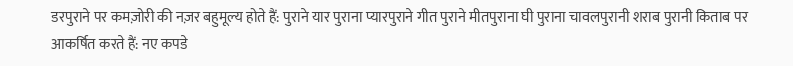डरपुराने पर कमज़ोरी की नज़र बहुमूल्य होते हैं: पुराने यार पुराना प्यारपुराने गीत पुराने मीतपुराना घी पुराना चावलपुरानी शराब पुरानी किताब पर आकर्षित करते हैं: नए कपडे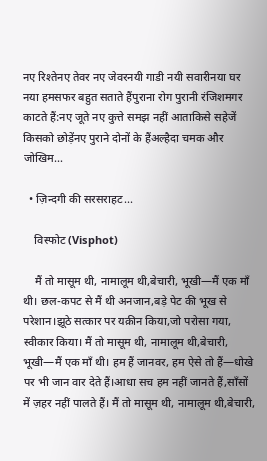नए रिश्तेनए तेवर नए जेवरनयी गाडी नयी सवारीनया घर नया हमसफर बहुत सताते हैंपुराना रोग पुरानी रंजिशमगर काटते हैं:नए जूते नए कुत्ते समझ नहीं आताकिसे सहेजें किसको छोड़ेंनए पुराने दोनों के हैंअल्हैदा चमक और जोखिम…

  • ज़िन्दगी की सरसराहट...

    विस्फोट (Visphot)

    मैं तो मासूम थी, नामालूम थी,बेचारी, भूखी—मैं एक माँ थी। छल-कपट से मैं थी अनजान,बड़े पेट की भूख से परेशान।झूठे सत्कार पर यक़ीन किया,जो परोसा गया, स्वीकार किया। मैं तो मासूम थी, नामालूम थी,बेचारी, भूखी—मैं एक माँ थी। हम हैं जानवर, हम ऐसे तो हैं—धोखे पर भी जान वार देते हैं।आधा सच हम नहीं जानते हैं,साँसों में ज़हर नहीं पालते हैं। मैं तो मासूम थी, नामालूम थी,बेचारी,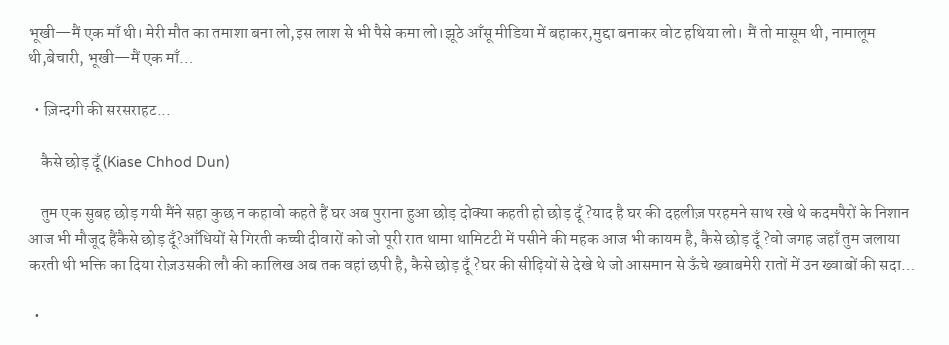भूखी—मैं एक माँ थी। मेरी मौत का तमाशा बना लो,इस लाश से भी पैसे कमा लो।झूठे आँसू मीडिया में बहाकर,मुद्दा बनाकर वोट हथिया लो। मैं तो मासूम थी, नामालूम थी,बेचारी, भूखी—मैं एक माँ…

  • ज़िन्दगी की सरसराहट...

    कैसे छोड़ दूँ (Kiase Chhod Dun)

    तुम एक सुबह छोड़ गयी मैंने सहा कुछ न कहावो कहते हैं घर अब पुराना हुआ छोड़ दोक्या कहती हो छोड़ दूँ ?याद है घर की दहलीज़ परहमने साथ रखे थे कदमपैरों के निशान आज भी मौजूद हैंकैसे छोड़ दूँ?आँधियों से गिरती कच्ची दीवारों को जो पूरी रात थामा थामिटटी में पसीने की महक आज भी कायम है, कैसे छोड़ दूँ ?वो जगह जहाँ तुम जलाया करती थी भक्ति का दिया रोज़उसकी लौ की कालिख अब तक वहां छपी है, कैसे छोड़ दूँ ?घर की सीढ़ियों से देखे थे जो आसमान से ऊँचे ख्वाबमेरी रातों में उन ख्वाबों की सदा…

  •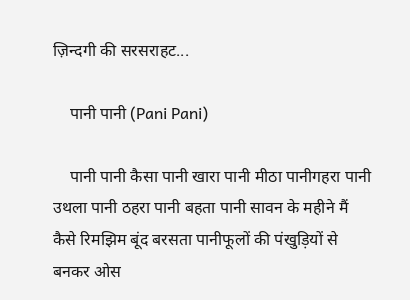ज़िन्दगी की सरसराहट...

    पानी पानी (Pani Pani)

    पानी पानी कैसा पानी खारा पानी मीठा पानीगहरा पानी उथला पानी ठहरा पानी बहता पानी सावन के महीने मैं कैसे रिमझिम बूंद बरसता पानीफूलों की पंखुड़ियों से बनकर ओस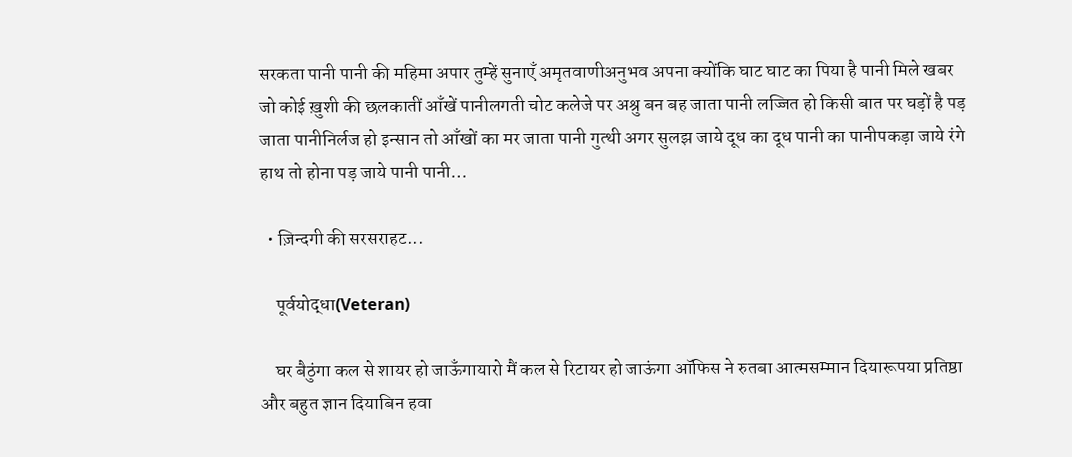सरकता पानी पानी की महिमा अपार तुम्हें सुनाएँ अमृतवाणीअनुभव अपना क्योंकि घाट घाट का पिया है पानी मिले खबर जो कोई ख़ुशी की छलकातीं आँखें पानीलगती चोट कलेजे पर अश्रु बन बह जाता पानी लज्जित हो किसी बात पर घड़ों है पड़ जाता पानीनिर्लज हो इन्सान तो आँखों का मर जाता पानी गुत्थी अगर सुलझ जाये दूध का दूध पानी का पानीपकड़ा जाये रंगे हाथ तो होना पड़ जाये पानी पानी…

  • ज़िन्दगी की सरसराहट...

    पूर्वयोद्धा(Veteran)

    घर बैठुंगा कल से शायर हो जाऊँगायारो मैं कल से रिटायर हो जाऊंगा ऑफिस ने रुतबा आत्मसम्मान दियारूपया प्रतिष्ठा और बहुत ज्ञान दियाबिन हवा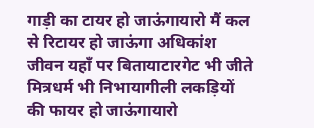गाड़ी का टायर हो जाऊंगायारो मैं कल से रिटायर हो जाऊंगा अधिकांश जीवन यहाँ पर बितायाटारगेट भी जीते मित्रधर्म भी निभायागीली लकड़ियों की फायर हो जाऊंगायारो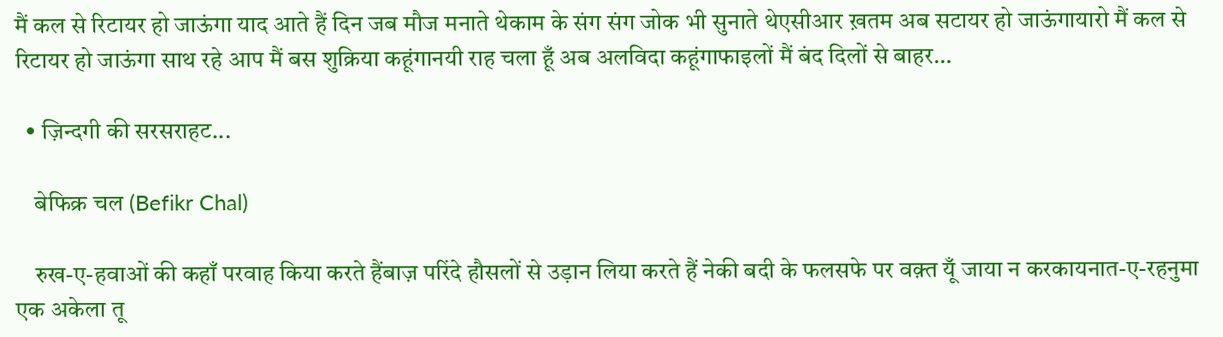मैं कल से रिटायर हो जाऊंगा याद आते हैं दिन जब मौज मनाते थेकाम के संग संग जोक भी सुनाते थेएसीआर ख़तम अब सटायर हो जाऊंगायारो मैं कल से रिटायर हो जाऊंगा साथ रहे आप मैं बस शुक्रिया कहूंगानयी राह चला हूँ अब अलविदा कहूंगाफाइलों मैं बंद दिलों से बाहर…

  • ज़िन्दगी की सरसराहट...

    बेफिक्र चल (Befikr Chal)

    रुख-ए-हवाओं की कहाँ परवाह किया करते हैंबाज़ परिंदे हौसलों से उड़ान लिया करते हैं नेकी बदी के फलसफे पर वक़्त यूँ जाया न करकायनात-ए-रहनुमा एक अकेला तू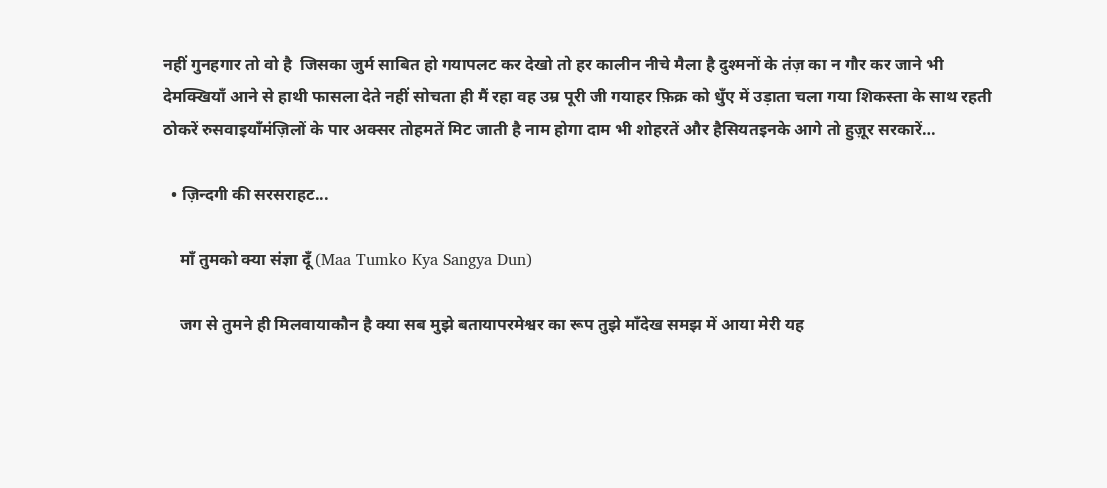नहीं गुनहगार तो वो है  जिसका जुर्म साबित हो गयापलट कर देखो तो हर कालीन नीचे मैला है दुश्मनों के तंज़ का न गौर कर जाने भी देमक्खियॉं आने से हाथी फासला देते नहीं सोचता ही मैं रहा वह उम्र पूरी जी गयाहर फ़िक्र को धुँए में उड़ाता चला गया शिकस्ता के साथ रहती ठोकरें रुसवाइयाँमंज़िलों के पार अक्सर तोहमतें मिट जाती है नाम होगा दाम भी शोहरतें और हैसियतइनके आगे तो हुज़ूर सरकारें…

  • ज़िन्दगी की सरसराहट...

    माँ तुमको क्या संज्ञा दूँ (Maa Tumko Kya Sangya Dun)

    जग से तुमने ही मिलवायाकौन है क्या सब मुझे बतायापरमेश्वर का रूप तुझे माँदेख समझ में आया मेरी यह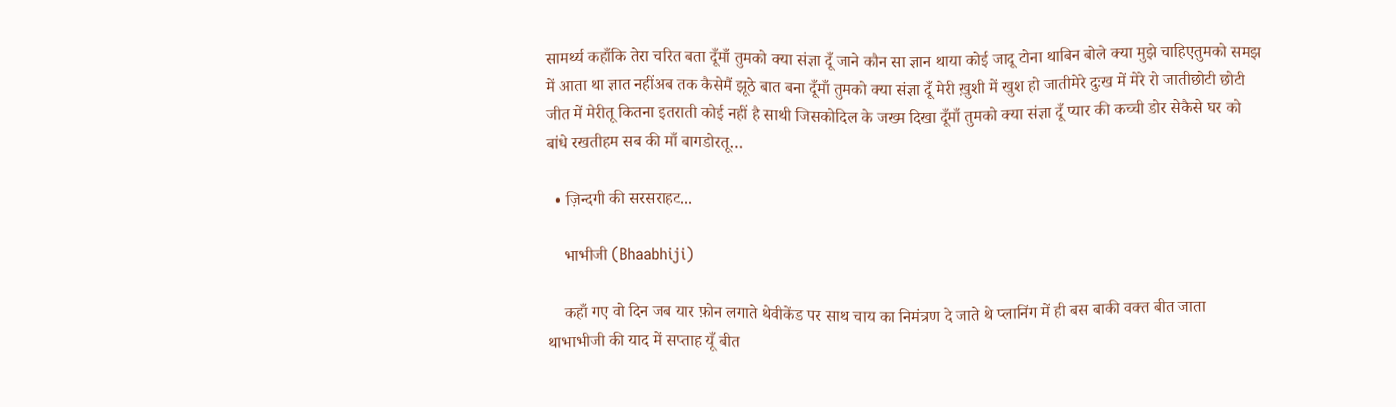सामर्थ्य कहाँकि तेरा चरित बता दूँमाँ तुमको क्या संज्ञा दूँ जाने कौन सा ज्ञान थाया कोई जादू टोना थाबिन बोले क्या मुझे चाहिएतुमको समझ में आता था ज्ञात नहींअब तक कैसेमैं झूठे बात बना दूँमाँ तुमको क्या संज्ञा दूँ मेरी ख़ुशी में खुश हो जातीमेरे दुःख में मेरे रो जातीछोटी छोटी जीत में मेरीतू कितना इतराती कोई नहीं है साथी जिसकोदिल के जख्म दिखा दूँमाँ तुमको क्या संज्ञा दूँ प्यार की कच्ची डोर सेकैसे घर को बांधे रखतीहम सब की माँ बागडोरतू…

  • ज़िन्दगी की सरसराहट...

    भाभीजी (Bhaabhiji)

    कहाँ गए वो दिन जब यार फ़ोन लगाते थेवीकेंड पर साथ चाय का निमंत्रण दे जाते थे प्लानिंग में ही बस बाकी वक्त बीत जाता थाभाभीजी की याद में सप्ताह यूँ बीत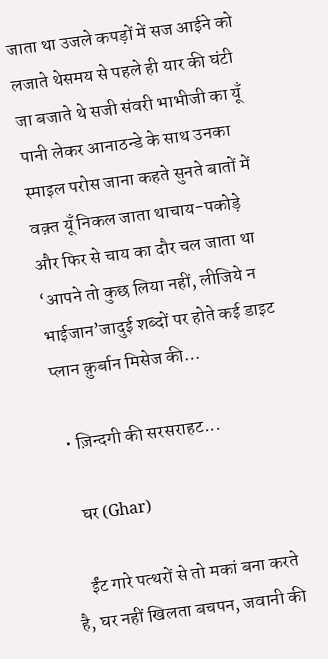जाता था उजले कपड़ों में सज आईने को लजाते थेसमय से पहले ही यार की घंटी जा बजाते थे सजी संवरी भाभीजी का यूँ पानी लेकर आनाठन्डे के साथ उनका स्माइल परोस जाना कहते सुनते बातों में वक़्त यूँ निकल जाता थाचाय-पकोड़े और फिर से चाय का दौर चल जाता था ‘आपने तो कुछ लिया नहीं, लीजिये न भाईजान’जादुई शब्दों पर होते कई डाइट प्लान क़ुर्बान मिसेज की…

  • ज़िन्दगी की सरसराहट...

    घर (Ghar)

    ईंट गारे पत्थरों से तो मकां बना करते है, घर नहीं खिलता बचपन, जवानी की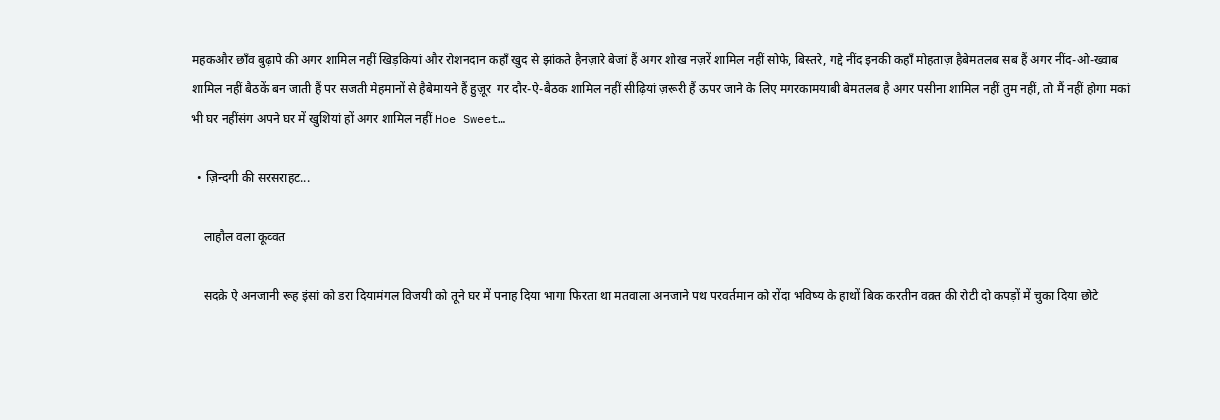महकऔर छाँव बुढ़ापे की अगर शामिल नहीं खिड़कियां और रोशनदान कहाँ खुद से झांकते हैनज़ारे बेजां हैं अगर शोख नज़रें शामिल नहीं सोफे, बिस्तरे, गद्दे नींद इनकी कहाँ मोहताज़ हैबेमतलब सब हैं अगर नींद-ओ-ख्वाब शामिल नहीं बैठकें बन जाती हैं पर सजती मेहमानों से हैबेमायने हैं हुज़ूर  गर दौर-ऐ-बैठक शामिल नहीं सीढ़ियां ज़रूरी हैं ऊपर जाने के लिए मगरकामयाबी बेमतलब है अगर पसीना शामिल नहीं तुम नहीं, तो मैं नहीं होगा मकां भी घर नहींसंग अपने घर में खुशियां हों अगर शामिल नहीं Hoe Sweet…

  • ज़िन्दगी की सरसराहट...

    लाहौल वला कूव्वत

    सदक़े ऐ अनजानी रूह इंसां को डरा दियामंगल विजयी को तूने घर में पनाह दिया भागा फिरता था मतवाला अनजाने पथ परवर्तमान को रोंदा भविष्य के हाथों बिक करतीन वक़्त की रोटी दो कपड़ों में चुका दिया छोटे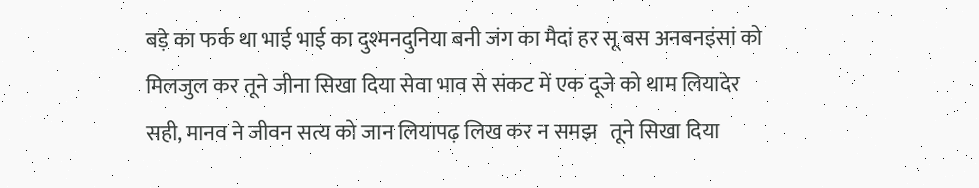बड़े का फर्क था भाई भाई का दुश्मनदुनिया बनी जंग का मैदां हर सू बस अनबनइंसां को मिलजुल कर तूने जीना सिखा दिया सेवा भाव से संकट में एक दूजे को थाम लियादेर सही, मानव ने जीवन सत्य को जान लियापढ़ लिख कर न समझ   तूने सिखा दिया